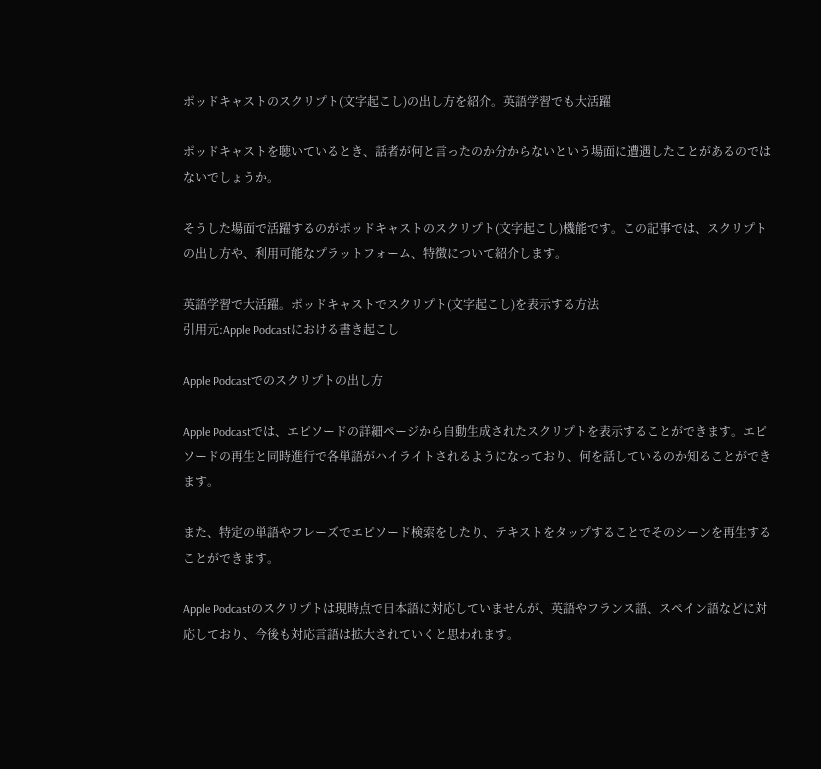ポッドキャストのスクリプト(文字起こし)の出し方を紹介。英語学習でも大活躍

ポッドキャストを聴いているとき、話者が何と言ったのか分からないという場面に遭遇したことがあるのではないでしょうか。

そうした場面で活躍するのがポッドキャストのスクリプト(文字起こし)機能です。この記事では、スクリプトの出し方や、利用可能なプラットフォーム、特徴について紹介します。

英語学習で大活躍。ポッドキャストでスクリプト(文字起こし)を表示する方法
引用元:Apple Podcastにおける書き起こし

Apple Podcastでのスクリプトの出し方

Apple Podcastでは、エピソードの詳細ページから自動生成されたスクリプトを表示することができます。エピソードの再生と同時進行で各単語がハイライトされるようになっており、何を話しているのか知ることができます。

また、特定の単語やフレーズでエピソード検索をしたり、テキストをタップすることでそのシーンを再生することができます。

Apple Podcastのスクリプトは現時点で日本語に対応していませんが、英語やフランス語、スペイン語などに対応しており、今後も対応言語は拡大されていくと思われます。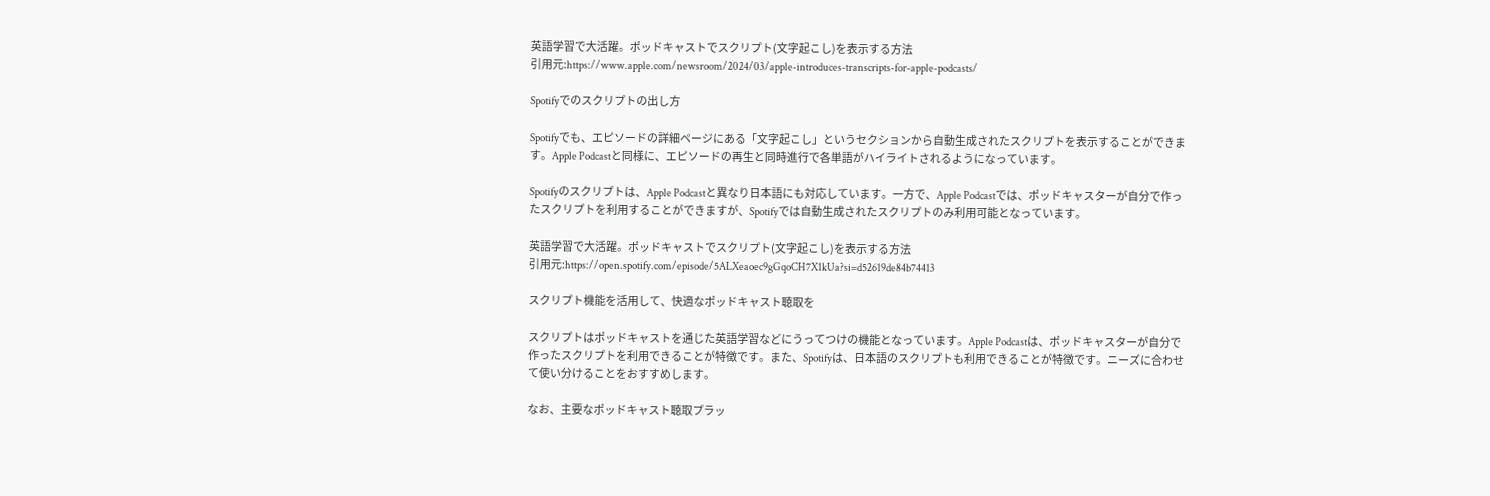英語学習で大活躍。ポッドキャストでスクリプト(文字起こし)を表示する方法
引用元:https://www.apple.com/newsroom/2024/03/apple-introduces-transcripts-for-apple-podcasts/

Spotifyでのスクリプトの出し方

Spotifyでも、エピソードの詳細ページにある「文字起こし」というセクションから自動生成されたスクリプトを表示することができます。Apple Podcastと同様に、エピソードの再生と同時進行で各単語がハイライトされるようになっています。

Spotifyのスクリプトは、Apple Podcastと異なり日本語にも対応しています。一方で、Apple Podcastでは、ポッドキャスターが自分で作ったスクリプトを利用することができますが、Spotifyでは自動生成されたスクリプトのみ利用可能となっています。

英語学習で大活躍。ポッドキャストでスクリプト(文字起こし)を表示する方法
引用元:https://open.spotify.com/episode/5ALXeaoec9gGqoCH7X1kUa?si=d52619de84b74413

スクリプト機能を活用して、快適なポッドキャスト聴取を

スクリプトはポッドキャストを通じた英語学習などにうってつけの機能となっています。Apple Podcastは、ポッドキャスターが自分で作ったスクリプトを利用できることが特徴です。また、Spotifyは、日本語のスクリプトも利用できることが特徴です。ニーズに合わせて使い分けることをおすすめします。

なお、主要なポッドキャスト聴取プラッ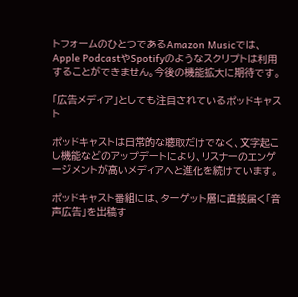トフォームのひとつであるAmazon Musicでは、Apple PodcastやSpotifyのようなスクリプトは利用することができません。今後の機能拡大に期待です。

「広告メディア」としても注目されているポッドキャスト

ポッドキャストは日常的な聴取だけでなく、文字起こし機能などのアップデートにより、リスナーのエンゲージメントが高いメディアへと進化を続けています。

ポッドキャスト番組には、ターゲット層に直接届く「音声広告」を出稿す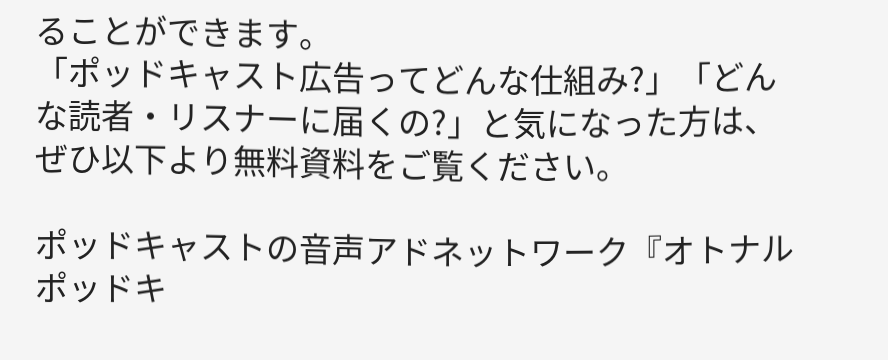ることができます。
「ポッドキャスト広告ってどんな仕組み?」「どんな読者・リスナーに届くの?」と気になった方は、ぜひ以下より無料資料をご覧ください。

ポッドキャストの音声アドネットワーク『オトナル ポッドキ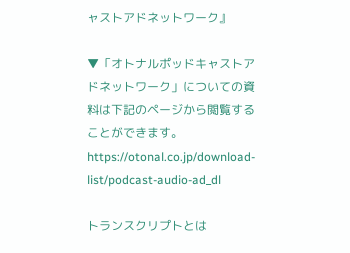ャストアドネットワーク』

▼「オトナルポッドキャストアドネットワーク」についての資料は下記のページから閲覧することができます。
https://otonal.co.jp/download-list/podcast-audio-ad_dl

トランスクリプトとは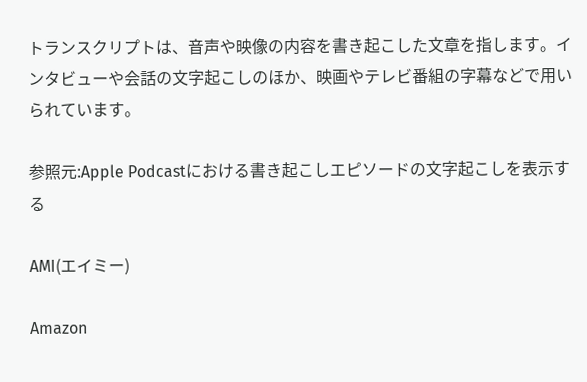トランスクリプトは、音声や映像の内容を書き起こした文章を指します。インタビューや会話の文字起こしのほか、映画やテレビ番組の字幕などで用いられています。

参照元:Apple Podcastにおける書き起こしエピソードの文字起こしを表示する

AMI(エイミー)

Amazon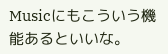Musicにもこういう機能あるといいな。